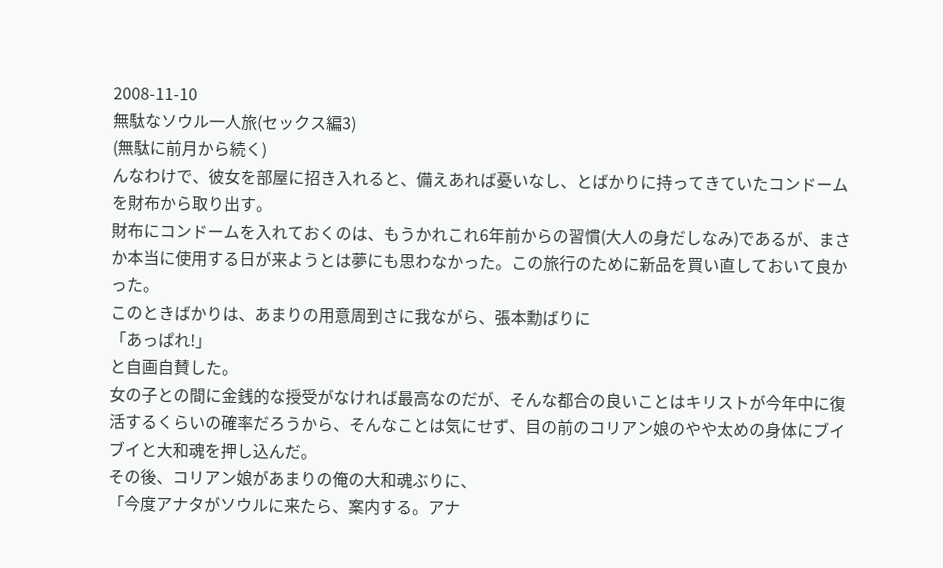2008-11-10
無駄なソウル一人旅(セックス編3)
(無駄に前月から続く)
んなわけで、彼女を部屋に招き入れると、備えあれば憂いなし、とばかりに持ってきていたコンドームを財布から取り出す。
財布にコンドームを入れておくのは、もうかれこれ6年前からの習慣(大人の身だしなみ)であるが、まさか本当に使用する日が来ようとは夢にも思わなかった。この旅行のために新品を買い直しておいて良かった。
このときばかりは、あまりの用意周到さに我ながら、張本勳ばりに
「あっぱれ!」
と自画自賛した。
女の子との間に金銭的な授受がなければ最高なのだが、そんな都合の良いことはキリストが今年中に復活するくらいの確率だろうから、そんなことは気にせず、目の前のコリアン娘のやや太めの身体にブイブイと大和魂を押し込んだ。
その後、コリアン娘があまりの俺の大和魂ぶりに、
「今度アナタがソウルに来たら、案内する。アナ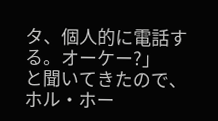タ、個人的に電話する。オーケー?」
と聞いてきたので、ホル・ホー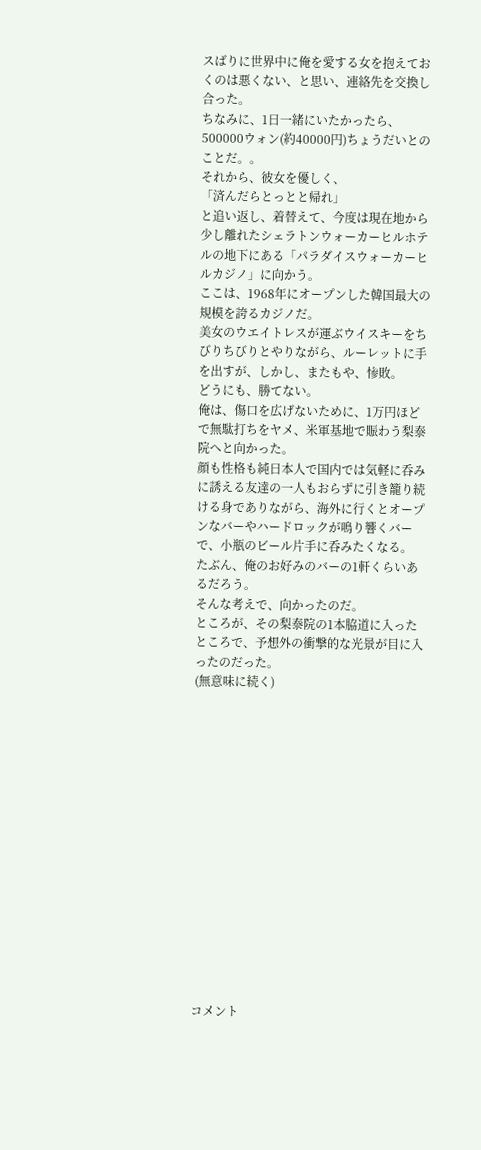スばりに世界中に俺を愛する女を抱えておくのは悪くない、と思い、連絡先を交換し合った。
ちなみに、1日一緒にいたかったら、500000ウォン(約40000円)ちょうだいとのことだ。。
それから、彼女を優しく、
「済んだらとっとと帰れ」
と追い返し、着替えて、今度は現在地から少し離れたシェラトンウォーカーヒルホテルの地下にある「パラダイスウォーカーヒルカジノ」に向かう。
ここは、1968年にオープンした韓国最大の規模を誇るカジノだ。
美女のウエイトレスが運ぶウイスキーをちびりちびりとやりながら、ルーレットに手を出すが、しかし、またもや、惨敗。
どうにも、勝てない。
俺は、傷口を広げないために、1万円ほどで無駄打ちをヤメ、米軍基地で賑わう梨泰院へと向かった。
顔も性格も純日本人で国内では気軽に呑みに誘える友達の一人もおらずに引き籠り続ける身でありながら、海外に行くとオープンなバーやハードロックが鳴り響くバーで、小瓶のビール片手に呑みたくなる。
たぶん、俺のお好みのバーの1軒くらいあるだろう。
そんな考えで、向かったのだ。
ところが、その梨泰院の1本脇道に入ったところで、予想外の衝撃的な光景が目に入ったのだった。
(無意味に続く)
















コメント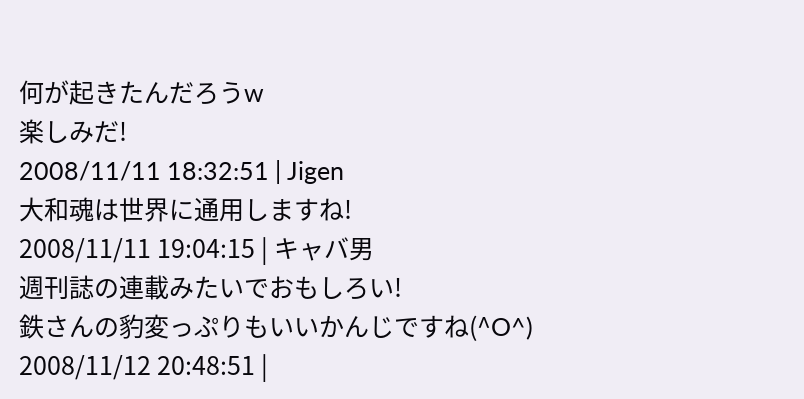何が起きたんだろうw
楽しみだ!
2008/11/11 18:32:51 | Jigen
大和魂は世界に通用しますね!
2008/11/11 19:04:15 | キャバ男
週刊誌の連載みたいでおもしろい!
鉄さんの豹変っぷりもいいかんじですね(^O^)
2008/11/12 20:48:51 |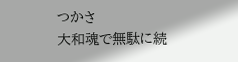つかさ
大和魂で無駄に続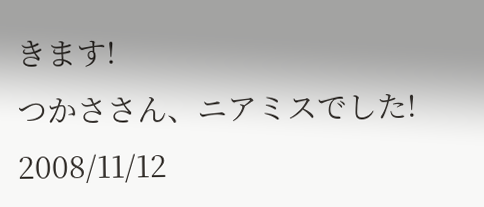きます!
つかささん、ニアミスでした!
2008/11/12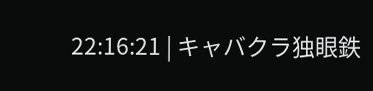22:16:21 | キャバクラ独眼鉄